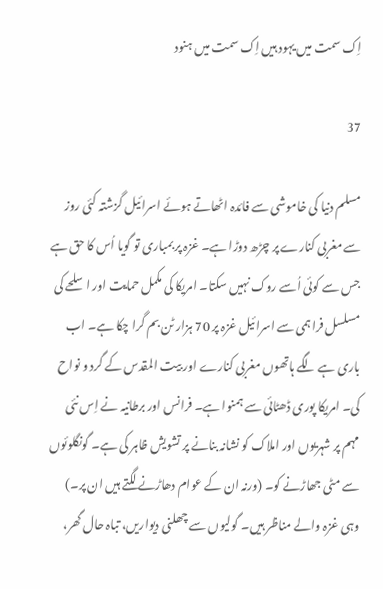اِک سمت میں یہود ہیں اِک سمت میں ہنود

37

مسلم دنیا کی خاموشی سے فائدہ اٹھاتے ہوئے اسرائیل گزشتہ کئی روز سے مغربی کنارے پر چڑھ دوڑا ہے۔ غزہ پر بمباری تو گویا اُس کا حق ہے جس سے کوئی اُسے روک نہیں سکتا۔ امریکا کی مکمل حمایت اور اسلحے کی مسلسل فراہمی سے اسرائیل غزہ پر 70 ہزار ٹن بم گرا چکا ہے۔ اب باری ہے لگے ہاتھوں مغربی کنارے اور بیت المقدس کے گرد و نواح کی۔ امریکا پوری ڈھٹائی سے ہمنوا ہے۔ فرانس اور برطانیہ نے اِس نئی مہم پر شہریوں اور املاک کو نشانہ بنانے پر تشویش ظاہر کی ہے۔ گونگلوئوں سے مٹی جھاڑنے کو۔ (ورنہ ان کے عوام دھاڑنے لگتے ہیں ان پر۔) وہی غزہ والے مناظر ہیں۔ گولیوں سے چھلنی دیواریں، تباہ حال گھر،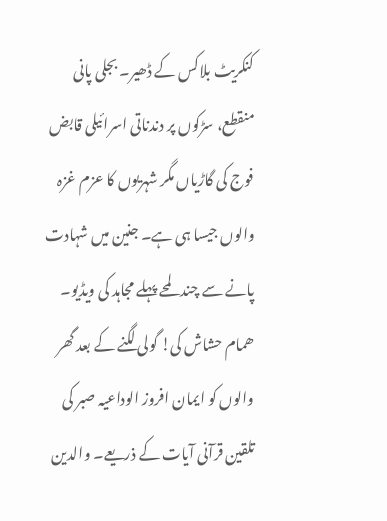کنکریٹ بلاکس کے ڈھیر۔ بجلی پانی منقطع، سڑکوں پر دندناتی اسرائیلی قابض فوج کی گاڑیاں مگر شہریوں کا عزم غزہ والوں جیسا ہی ہے۔ جنین میں شہادت پانے سے چند لمحے پہلے مجاہد کی ویڈیو۔ ھمام حشاش کی! گولی لگنے کے بعد گھر والوں کو ایمان افروز الوداعیہ صبر کی تلقین قرآنی آیات کے ذریعے۔ والدین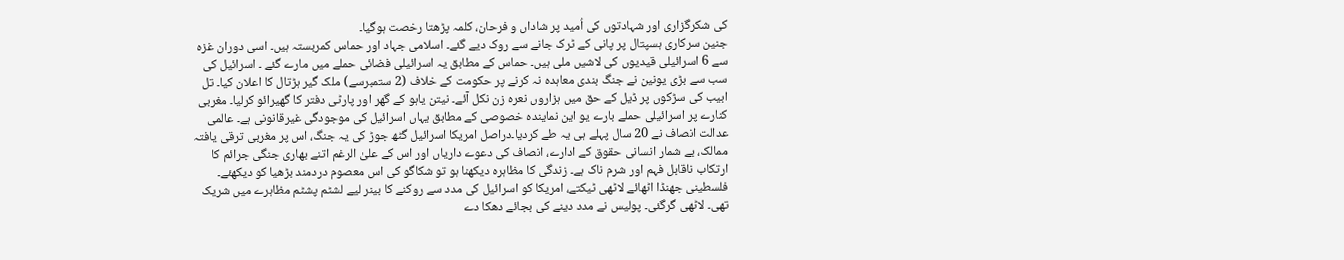کی شکرگزاری اور شہادتوں کی اُمید پر شاداں و فرحان، کلمہ پڑھتا رخصت ہوگیا۔
جنین سرکاری ہسپتال پر پانی کے ٹرک جانے سے روک دیے گئے۔ اسلامی جہاد اور حماس کمربستہ ہیں۔ اسی دوران غزہ سے 6 اسرائیلی قیدیوں کی لاشیں ملی ہیں۔ حماس کے مطابق یہ اسرائیلی فضائی حملے میں مارے گئے ۔ اسرائیل کی سب سے بڑی یونین نے جنگ بندی معاہدہ نہ کرنے پر حکومت کے خلاف (2 ستمبرسے) ملک گیر ہڑتال کا اعلان کیا۔ تل ابیب کی سڑکوں پر ڈیل کے حق میں ہزاروں نعرہ زن نکل آئے۔ نیتن یاہو کے گھر اور پارٹی دفتر کا گھیرائو کرلیا۔ مغربی کنارے پر اسرائیلی حملے بارے یو این نمایندہ خصوصی کے مطابق یہاں اسرائیل کی موجودگی غیرقانونی ہے۔ عالمی عدالت انصاف نے 20 سال پہلے ہی یہ طے کردیا۔دراصل امریکا اسرائیل گٹھ جوڑ کی یہ جنگ، اس پر مغربی ترقی یافتہ ممالک، بے شمار انسانی حقوق کے ادارے، انصاف کی دعوے داریاں اور اس کے علیٰ الرغم اتنے بھاری جنگی جرائم کا ارتکاب ناقابل فہم اور شرم ناک ہے۔ زندگی کا مظاہرہ دیکھنا ہو تو شکاگو کی اس معصوم دردمند بڑھیا کو دیکھئے۔ فلسطینی جھنڈا اٹھائے لاٹھی ٹیکتے، امریکا کو اسرائیل کی مدد سے روکنے کا بینر لیے لشٹم پشٹم مظاہرے میں شریک تھی۔ لاٹھی گرگئی۔ پولیس نے مدد دینے کی بجائے دھکا دے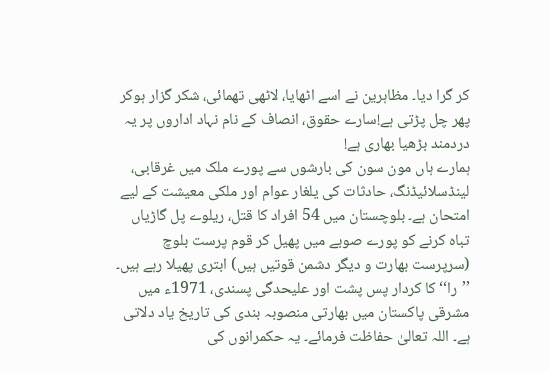کر گرا دیا۔ مظاہرین نے اسے اٹھایا، لاٹھی تھمائی، شکر گزار ہوکر پھر چل پڑتی ہے!سارے حقوق، انصاف کے نام نہاد اداروں پر یہ دردمند بڑھیا بھاری ہے!
ہمارے ہاں مون سون کی بارشوں سے پورے ملک میں غرقابی، لینڈسلائیڈنگ، حادثات کی یلغار عوام اور ملکی معیشت کے لیے امتحان ہے۔ بلوچستان میں 54 افراد کا قتل، ریلوے پل گاڑیاں تباہ کرنے کو پورے صوبے میں پھیل کر قوم پرست بلوچ (سرپرست بھارت و دیگر دشمن قوتیں ہیں) ابتری پھیلا رہے ہیں۔ ’’را‘‘ کا کردار پس پشت اور علیحدگی پسندی، 1971ء میں مشرقی پاکستان میں بھارتی منصوبہ بندی کی تاریخ یاد دلاتی ہے۔ اللہ تعالیٰ حفاظت فرمائے۔ یہ حکمرانوں کی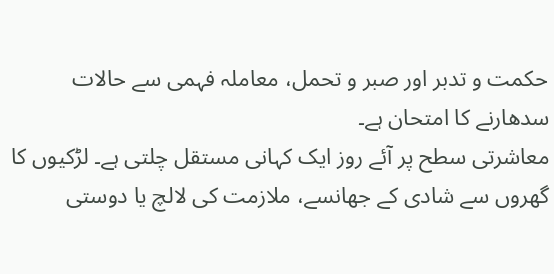حکمت و تدبر اور صبر و تحمل، معاملہ فہمی سے حالات سدھارنے کا امتحان ہے۔
معاشرتی سطح پر آئے روز ایک کہانی مستقل چلتی ہے۔ لڑکیوں کا گھروں سے شادی کے جھانسے، ملازمت کی لالچ یا دوستی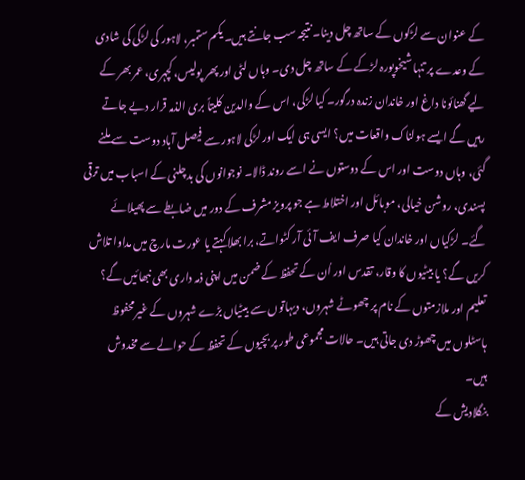کے عنوان سے لڑکوں کے ساتھ چل دینا۔ نتیجہ سب جانتے ہیں۔ یکم ستمبر، لاہور کی لڑکی کی شادی کے وعدے پر تنہا شیخوپورہ لڑکے کے ساتھ چل دی۔ وہاں لٹی اور پھر پولیس، کچہری، عمر بھر کے لیے گھنائونا داغ اور خاندان زندہ درگور۔ کیا لڑکی، اس کے والدین کلیتاً بری الذمہ قرار دیے جاتے رہیں گے ایسے ہولناک واقعات میں؟ ایسی ہی ایک اور لڑکی لاہور سے فیصل آباد دوست سے ملنے گئی، وہاں دوست اور اس کے دوستوں نے اسے روند ڈالا۔ نوجوانوں کی بدچلنی کے اسباب میں ترقی پسندی، روشن خیالی، موبائل اور اختلاط ہے جو پرویز مشرف کے دور میں ضابطے سے پھیلائے گئے۔ لڑکیاں اور خاندان کیا صرف ایف آئی آر کٹواتے، برا بھلا کہتے یا عورت مارچ میں مداوا تلاش کریں گے؟ یا بیٹیوں کا وقار، تقدس اور اُن کے تحفظ کے ضمن میں اپنی ذمہ داری بھی نبھائیں گے؟ تعلیم اور ملازمتوں کے نام پر چھوٹے شہروں، دیہاتوں سے بیٹیاں بڑے شہروں کے غیرمحفوظ ہاسٹلوں میں چھوڑ دی جاتی ہیں۔ حالات مجموعی طور پر بچیوں کے تحفظ کے حوالے سے مخدوش ہیں۔
بنگلادیش کے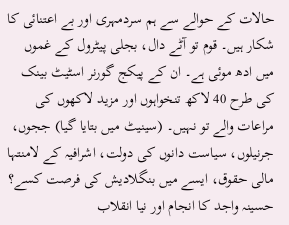حالات کے حوالے سے ہم سردمہری اور بے اعتنائی کا شکار ہیں۔ قوم تو آٹے دال، بجلی پیٹرول کے غموں میں ادھ موئی ہے۔ ان کے پیکج گورنر اسٹیٹ بینک کی طرح 40 لاکھ تنخواہوں اور مزید لاکھوں کی مراعات والے تو نہیں۔ (سینیٹ میں بتایا گیا) ججوں، جرنیلوں، سیاست دانوں کی دولت، اشرافیہ کے لامنتہا مالی حقوق، ایسے میں بنگلادیش کی فرصت کسے؟ حسینہ واجد کا انجام اور نیا انقلاب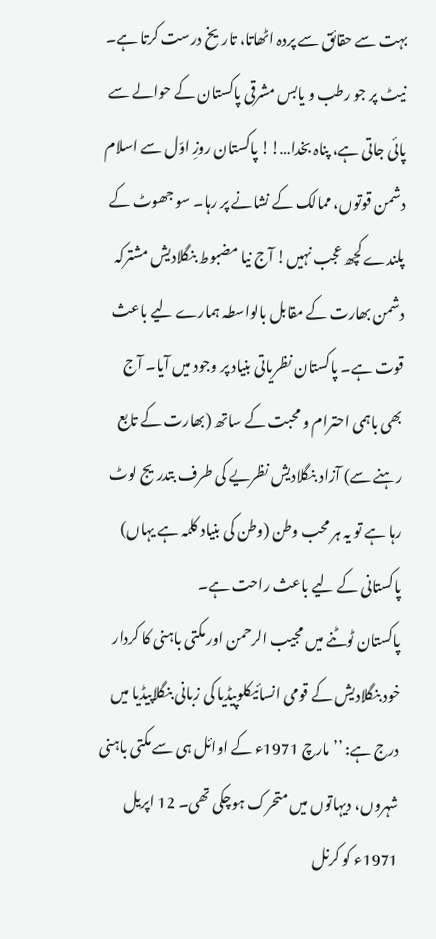بہت سے حقائق سے پردہ اٹھاتا، تاریخ درست کرتا ہے۔ نیٹ پر جو رطب و یابس مشرقی پاکستان کے حوالے سے پائی جاتی ہے، پناہ بخدا…!! پاکستان روزِ اوّل سے اسلام دشمن قوتوں، ممالک کے نشانے پر رہا۔ سو جھوٹ کے پلندے کچھ عجب نہیں! آج نیا مضبوط بنگلادیش مشترکہ دشمن بھارت کے مقابل بالواسطہ ہمارے لیے باعث قوت ہے۔ پاکستان نظریاتی بنیاد پر وجود میں آیا۔ آج بھی باہمی احترام و محبت کے ساتھ (بھارت کے تابع رہنے سے) آزاد بنگلادیش نظریے کی طرف بتدریج لوٹ رہا ہے تو یہ ہر محب وطن (وطن کی بنیاد کلمہ ہے یہاں) پاکستانی کے لیے باعث راحت ہے۔
پاکستان ٹوٹنے میں مجیب الرحمن اور مکتی باہنی کا کردار خود بنگلادیش کے قومی انسائیکلوپیڈیا کی زبانی بنگلاپیڈیا میں درج ہے: ’’مارچ 1971ء کے اوائل ہی سے مکتی باہنی شہروں، دیہاتوں میں متحرک ہوچکی تھی۔ 12 اپریل 1971ء کو کرنل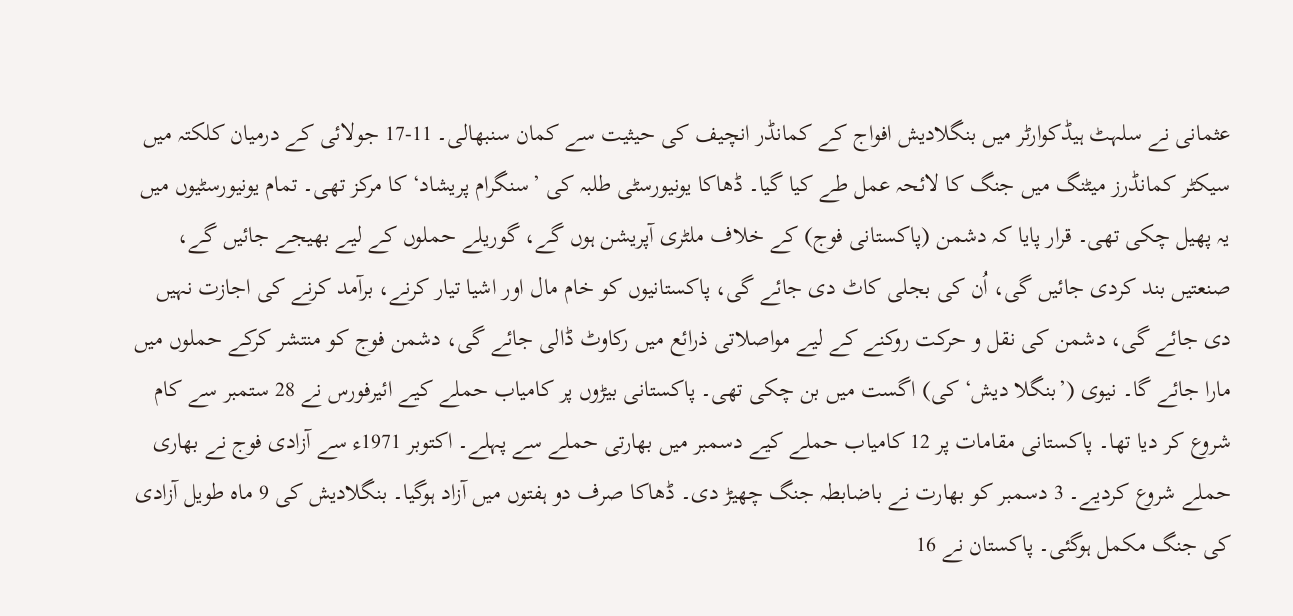عثمانی نے سلہٹ ہیڈکوارٹر میں بنگلادیش افواج کے کمانڈر انچیف کی حیثیت سے کمان سنبھالی۔ 11-17 جولائی کے درمیان کلکتہ میں سیکٹر کمانڈرز میٹنگ میں جنگ کا لائحہ عمل طے کیا گیا۔ ڈھاکا یونیورسٹی طلبہ کی ’سنگرام پریشاد‘ کا مرکز تھی۔ تمام یونیورسٹیوں میں یہ پھیل چکی تھی۔ قرار پایا کہ دشمن (پاکستانی فوج) کے خلاف ملٹری آپریشن ہوں گے، گوریلے حملوں کے لیے بھیجے جائیں گے، صنعتیں بند کردی جائیں گی، اُن کی بجلی کاٹ دی جائے گی، پاکستانیوں کو خام مال اور اشیا تیار کرنے، برآمد کرنے کی اجازت نہیں دی جائے گی، دشمن کی نقل و حرکت روکنے کے لیے مواصلاتی ذرائع میں رکاوٹ ڈالی جائے گی، دشمن فوج کو منتشر کرکے حملوں میں مارا جائے گا۔ نیوی (’بنگلا دیش‘ کی) اگست میں بن چکی تھی۔ پاکستانی بیڑوں پر کامیاب حملے کیے ائیرفورس نے 28 ستمبر سے کام شروع کر دیا تھا۔ پاکستانی مقامات پر 12 کامیاب حملے کیے دسمبر میں بھارتی حملے سے پہلے۔ اکتوبر 1971ء سے آزادی فوج نے بھاری حملے شروع کردیے۔ 3 دسمبر کو بھارت نے باضابطہ جنگ چھیڑ دی۔ ڈھاکا صرف دو ہفتوں میں آزاد ہوگیا۔ بنگلادیش کی 9 ماہ طویل آزادی کی جنگ مکمل ہوگئی۔ پاکستان نے 16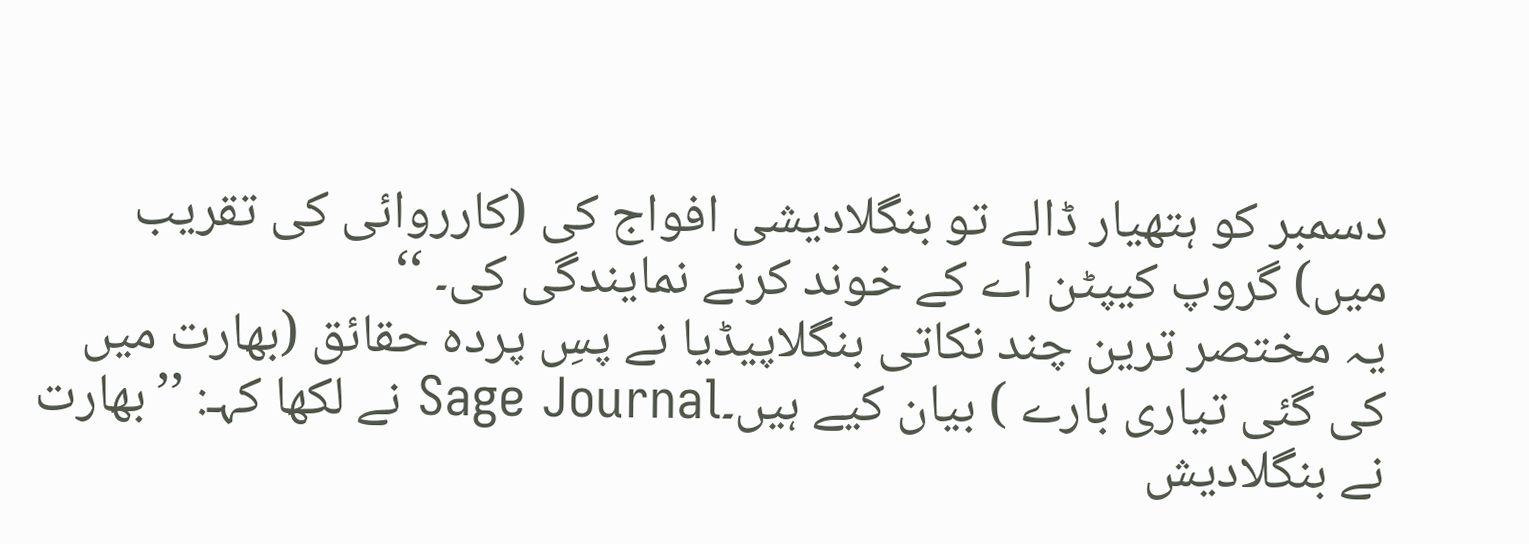دسمبر کو ہتھیار ڈالے تو بنگلادیشی افواج کی (کارروائی کی تقریب میں) گروپ کیپٹن اے کے خوند کرنے نمایندگی کی۔ ‘‘
یہ مختصر ترین چند نکاتی بنگلاپیڈیا نے پسِ پردہ حقائق (بھارت میں کی گئی تیاری بارے ) بیان کیے ہیں۔Sage Journal نے لکھا کہـ: ’’بھارت نے بنگلادیش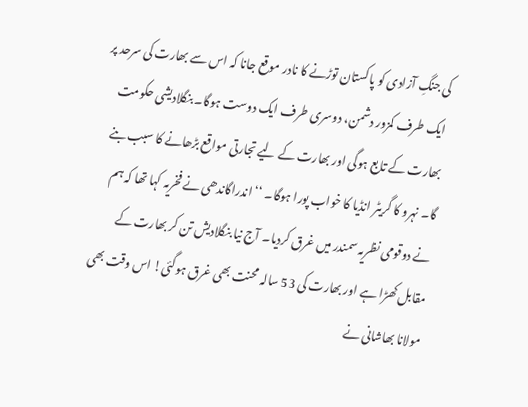کی جنگِ آزادی کو پاکستان توڑنے کا نادر موقع جانا کہ اس سے بھارت کی سرحد پر ایک طرف کمزور دشمن، دوسری طرف ایک دوست ہوگا۔ بنگلادیشی حکومت بھارت کے تابع ہوگی اور بھارت کے لیے تجارتی مواقع بڑھانے کا سبب بنے گا۔ نہرو کا گریٹر انڈیا کا خواب پورا ہوگا۔ ‘‘ اندراگاندھی نے فخریہ کہا تھا کہ ہم نے دوقومی نظریہ سمندر میں غرق کردیا۔ آج نیا بنگلادیش تن کر بھارت کے مقابل کھڑا ہے اور بھارت کی 53 سالہ محنت بھی غرق ہوگئی! اس وقت بھی مولانا بھاشانی نے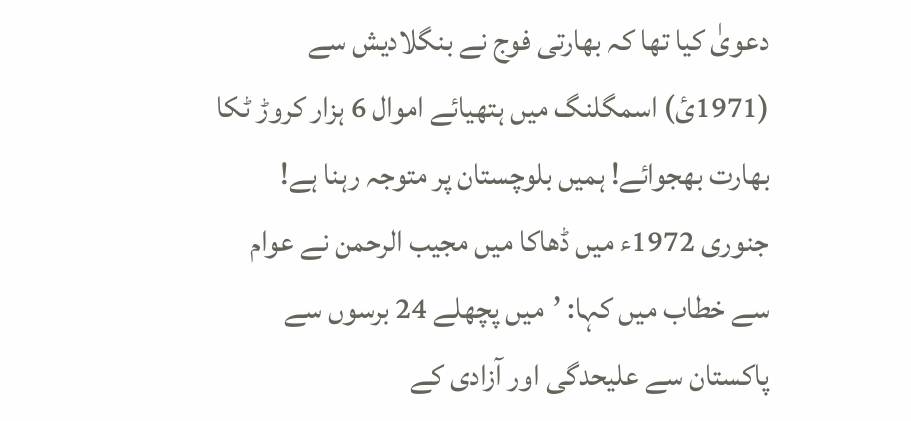دعویٰ کیا تھا کہ بھارتی فوج نے بنگلادیش سے (1971ئ) اسمگلنگ میں ہتھیائے اموال 6 ہزار کروڑ ٹکا بھارت بھجوائے! ہمیں بلوچستان پر متوجہ رہنا ہے! جنوری 1972ء میں ڈھاکا میں مجیب الرحمن نے عوام سے خطاب میں کہا: ’میں پچھلے 24 برسوں سے پاکستان سے علیحدگی اور آزادی کے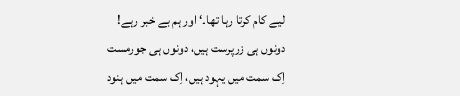لیے کام کرتا رہا تھا۔‘ اور ہم بے خبر رہے!
دونوں ہی زرپرست ہیں، دونوں ہی جورمست
اِک سمت میں یہود ہیں، اِک سمت میں ہنود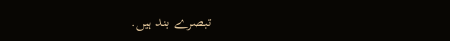تبصرے بند ہیں.